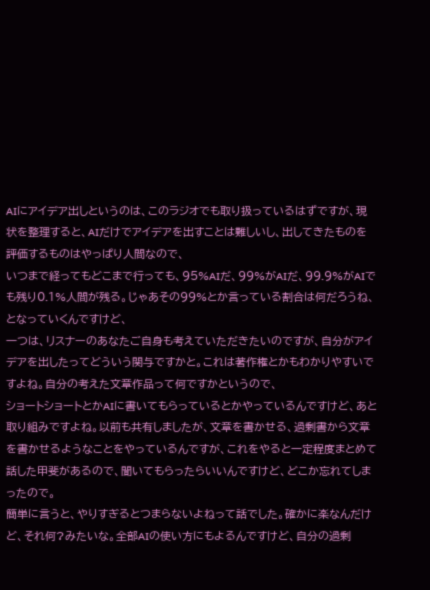AIにアイデア出しというのは、このラジオでも取り扱っているはずですが、現状を整理すると、AIだけでアイデアを出すことは難しいし、出してきたものを評価するものはやっぱり人間なので、
いつまで経ってもどこまで行っても、95%AIだ、99%がAIだ、99.9%がAIでも残り0.1%人間が残る。じゃあその99%とか言っている割合は何だろうね、となっていくんですけど、
一つは、リスナーのあなたご自身も考えていただきたいのですが、自分がアイデアを出したってどういう関与ですかと。これは著作権とかもわかりやすいですよね。自分の考えた文章作品って何ですかというので、
ショートショートとかAIに書いてもらっているとかやっているんですけど、あと取り組みですよね。以前も共有しましたが、文章を書かせる、過剰書から文章を書かせるようなことをやっているんですが、これをやると一定程度まとめて話した甲斐があるので、聞いてもらったらいいんですけど、どこか忘れてしまったので。
簡単に言うと、やりすぎるとつまらないよねって話でした。確かに楽なんだけど、それ何?みたいな。全部AIの使い方にもよるんですけど、自分の過剰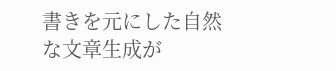書きを元にした自然な文章生成が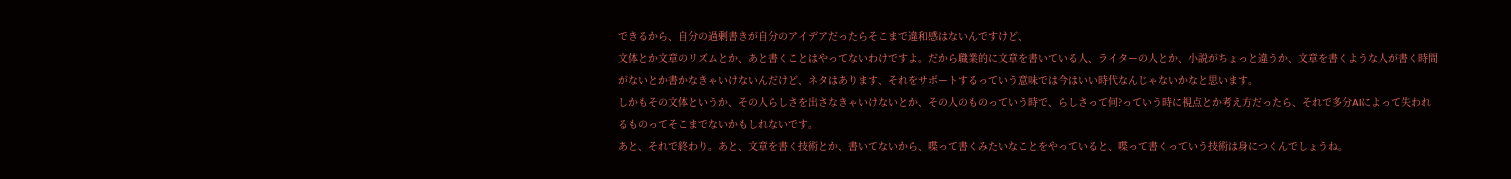できるから、自分の過剰書きが自分のアイデアだったらそこまで違和感はないんですけど、
文体とか文章のリズムとか、あと書くことはやってないわけですよ。だから職業的に文章を書いている人、ライターの人とか、小説がちょっと違うか、文章を書くような人が書く時間がないとか書かなきゃいけないんだけど、ネタはあります、それをサポートするっていう意味では今はいい時代なんじゃないかなと思います。
しかもその文体というか、その人らしさを出さなきゃいけないとか、その人のものっていう時で、らしさって何?っていう時に視点とか考え方だったら、それで多分AIによって失われるものってそこまでないかもしれないです。
あと、それで終わり。あと、文章を書く技術とか、書いてないから、喋って書くみたいなことをやっていると、喋って書くっていう技術は身につくんでしょうね。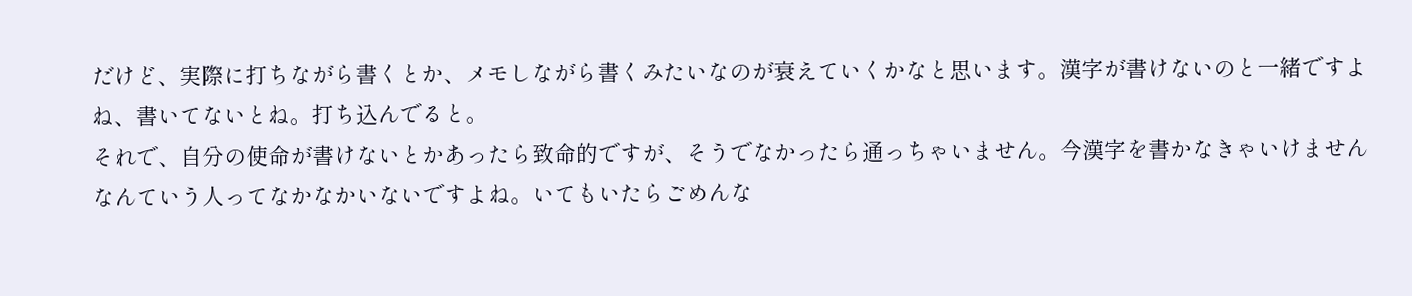だけど、実際に打ちながら書くとか、メモしながら書くみたいなのが衰えていくかなと思います。漢字が書けないのと一緒ですよね、書いてないとね。打ち込んでると。
それで、自分の使命が書けないとかあったら致命的ですが、そうでなかったら通っちゃいません。今漢字を書かなきゃいけませんなんていう人ってなかなかいないですよね。いてもいたらごめんな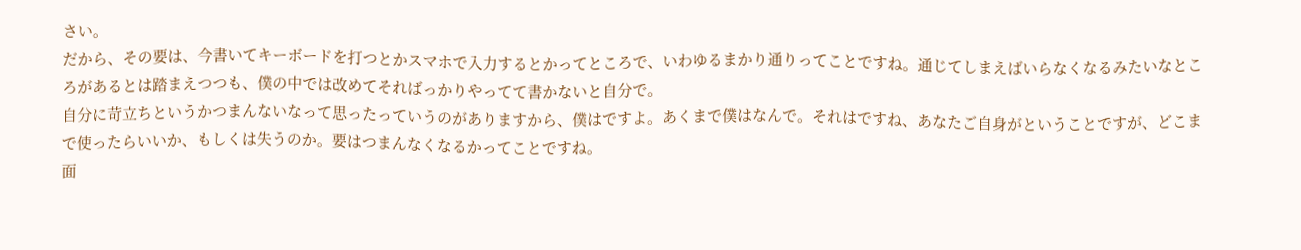さい。
だから、その要は、今書いてキーボードを打つとかスマホで入力するとかってところで、いわゆるまかり通りってことですね。通じてしまえばいらなくなるみたいなところがあるとは踏まえつつも、僕の中では改めてそればっかりやってて書かないと自分で。
自分に苛立ちというかつまんないなって思ったっていうのがありますから、僕はですよ。あくまで僕はなんで。それはですね、あなたご自身がということですが、どこまで使ったらいいか、もしくは失うのか。要はつまんなくなるかってことですね。
面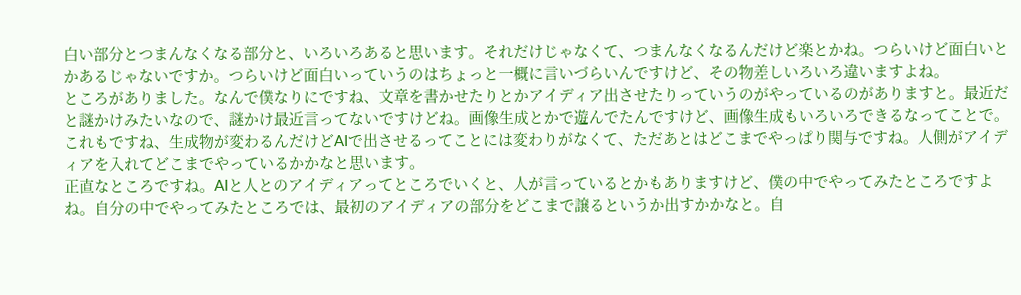白い部分とつまんなくなる部分と、いろいろあると思います。それだけじゃなくて、つまんなくなるんだけど楽とかね。つらいけど面白いとかあるじゃないですか。つらいけど面白いっていうのはちょっと一概に言いづらいんですけど、その物差しいろいろ違いますよね。
ところがありました。なんで僕なりにですね、文章を書かせたりとかアイディア出させたりっていうのがやっているのがありますと。最近だと謎かけみたいなので、謎かけ最近言ってないですけどね。画像生成とかで遊んでたんですけど、画像生成もいろいろできるなってことで。
これもですね、生成物が変わるんだけどAIで出させるってことには変わりがなくて、ただあとはどこまでやっぱり関与ですね。人側がアイディアを入れてどこまでやっているかかなと思います。
正直なところですね。AIと人とのアイディアってところでいくと、人が言っているとかもありますけど、僕の中でやってみたところですよね。自分の中でやってみたところでは、最初のアイディアの部分をどこまで譲るというか出すかかなと。自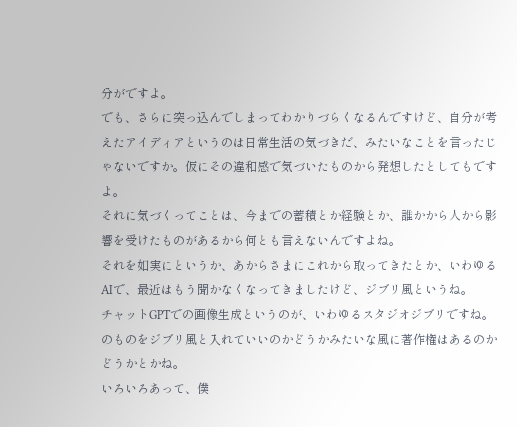分がですよ。
でも、さらに突っ込んでしまってわかりづらくなるんですけど、自分が考えたアイディアというのは日常生活の気づきだ、みたいなことを言ったじゃないですか。仮にその違和感で気づいたものから発想したとしてもですよ。
それに気づくってことは、今までの蓄積とか経験とか、誰かから人から影響を受けたものがあるから何とも言えないんですよね。
それを如実にというか、あからさまにこれから取ってきたとか、いわゆるAIで、最近はもう聞かなくなってきましたけど、ジブリ風というね。
チャットGPTでの画像生成というのが、いわゆるスタジオジブリですね。のものをジブリ風と入れていいのかどうかみたいな風に著作権はあるのかどうかとかね。
いろいろあって、僕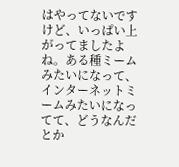はやってないですけど、いっぱい上がってましたよね。ある種ミームみたいになって、インターネットミームみたいになってて、どうなんだとか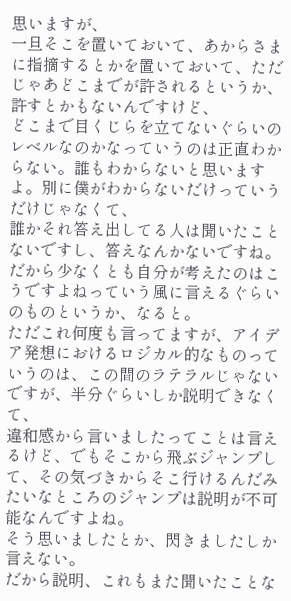思いますが、
一旦そこを置いておいて、あからさまに指摘するとかを置いておいて、ただじゃあどこまでが許されるというか、許すとかもないんですけど、
どこまで目くじらを立てないぐらいのレベルなのかなっていうのは正直わからない。誰もわからないと思いますよ。別に僕がわからないだけっていうだけじゃなくて、
誰かそれ答え出してる人は聞いたことないですし、答えなんかないですね。だから少なくとも自分が考えたのはこうですよねっていう風に言えるぐらいのものというか、なると。
ただこれ何度も言ってますが、アイデア発想におけるロジカル的なものっていうのは、この間のラテラルじゃないですが、半分ぐらいしか説明できなくて、
違和感から言いましたってことは言えるけど、でもそこから飛ぶジャンプして、その気づきからそこ行けるんだみたいなところのジャンプは説明が不可能なんですよね。
そう思いましたとか、閃きましたしか言えない。
だから説明、これもまた聞いたことな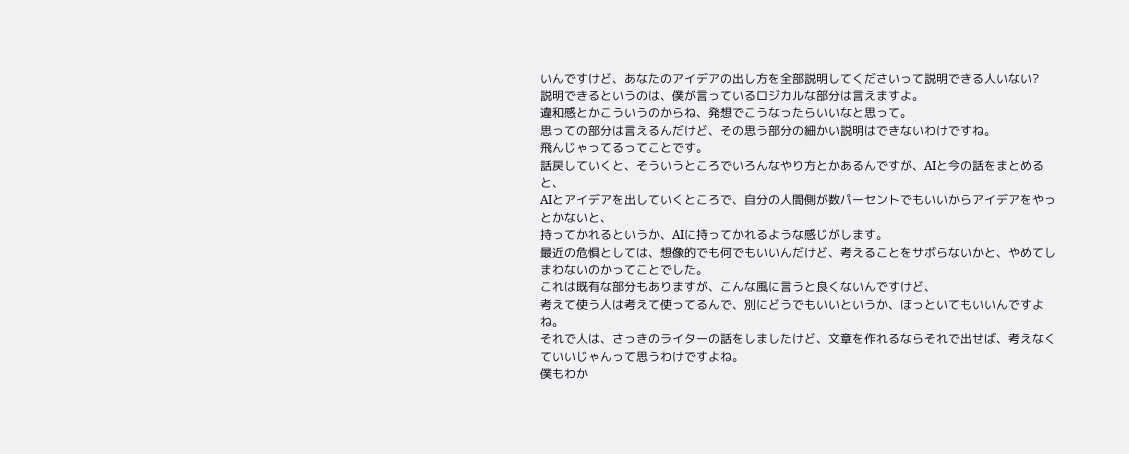いんですけど、あなたのアイデアの出し方を全部説明してくださいって説明できる人いない?
説明できるというのは、僕が言っているロジカルな部分は言えますよ。
違和感とかこういうのからね、発想でこうなったらいいなと思って。
思っての部分は言えるんだけど、その思う部分の細かい説明はできないわけですね。
飛んじゃってるってことです。
話戻していくと、そういうところでいろんなやり方とかあるんですが、AIと今の話をまとめると、
AIとアイデアを出していくところで、自分の人間側が数パーセントでもいいからアイデアをやっとかないと、
持ってかれるというか、AIに持ってかれるような感じがします。
最近の危惧としては、想像的でも何でもいいんだけど、考えることをサボらないかと、やめてしまわないのかってことでした。
これは既有な部分もありますが、こんな風に言うと良くないんですけど、
考えて使う人は考えて使ってるんで、別にどうでもいいというか、ほっといてもいいんですよね。
それで人は、さっきのライターの話をしましたけど、文章を作れるならそれで出せば、考えなくていいじゃんって思うわけですよね。
僕もわか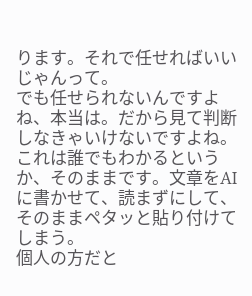ります。それで任せればいいじゃんって。
でも任せられないんですよね、本当は。だから見て判断しなきゃいけないですよね。
これは誰でもわかるというか、そのままです。文章をAIに書かせて、読まずにして、そのままペタッと貼り付けてしまう。
個人の方だと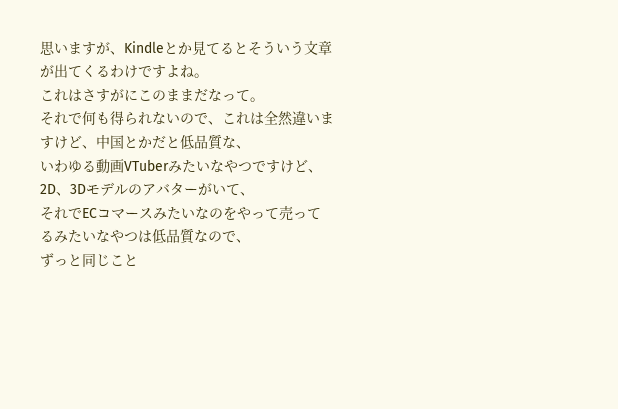思いますが、Kindleとか見てるとそういう文章が出てくるわけですよね。
これはさすがにこのままだなって。
それで何も得られないので、これは全然違いますけど、中国とかだと低品質な、
いわゆる動画VTuberみたいなやつですけど、2D、3Dモデルのアバターがいて、
それでECコマースみたいなのをやって売ってるみたいなやつは低品質なので、
ずっと同じこと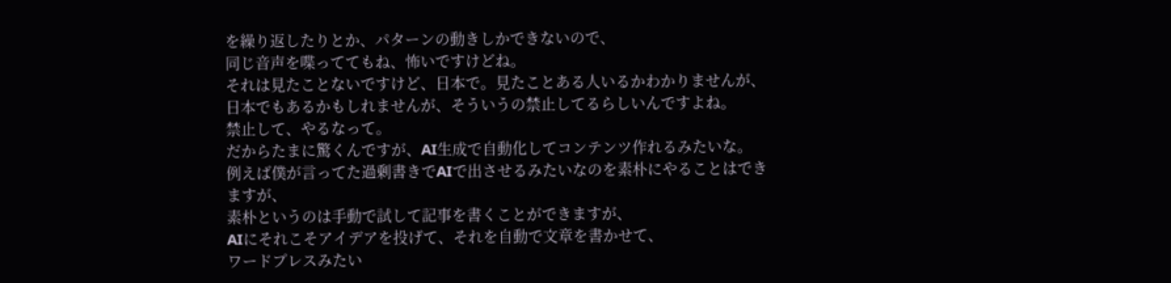を繰り返したりとか、パターンの動きしかできないので、
同じ音声を喋っててもね、怖いですけどね。
それは見たことないですけど、日本で。見たことある人いるかわかりませんが、
日本でもあるかもしれませんが、そういうの禁止してるらしいんですよね。
禁止して、やるなって。
だからたまに驚くんですが、AI生成で自動化してコンテンツ作れるみたいな。
例えば僕が言ってた過剰書きでAIで出させるみたいなのを素朴にやることはできますが、
素朴というのは手動で試して記事を書くことができますが、
AIにそれこそアイデアを投げて、それを自動で文章を書かせて、
ワードプレスみたい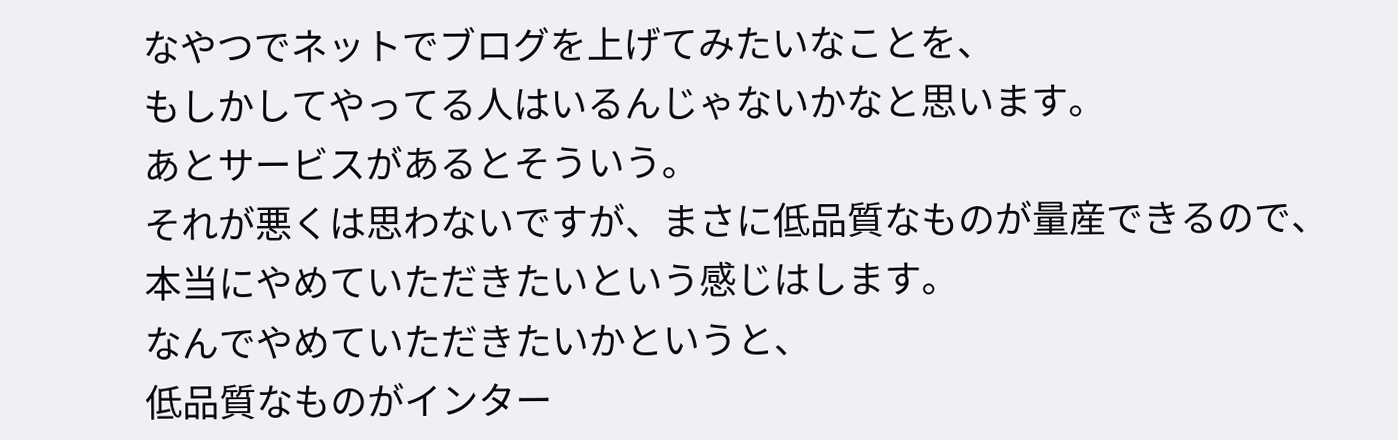なやつでネットでブログを上げてみたいなことを、
もしかしてやってる人はいるんじゃないかなと思います。
あとサービスがあるとそういう。
それが悪くは思わないですが、まさに低品質なものが量産できるので、
本当にやめていただきたいという感じはします。
なんでやめていただきたいかというと、
低品質なものがインター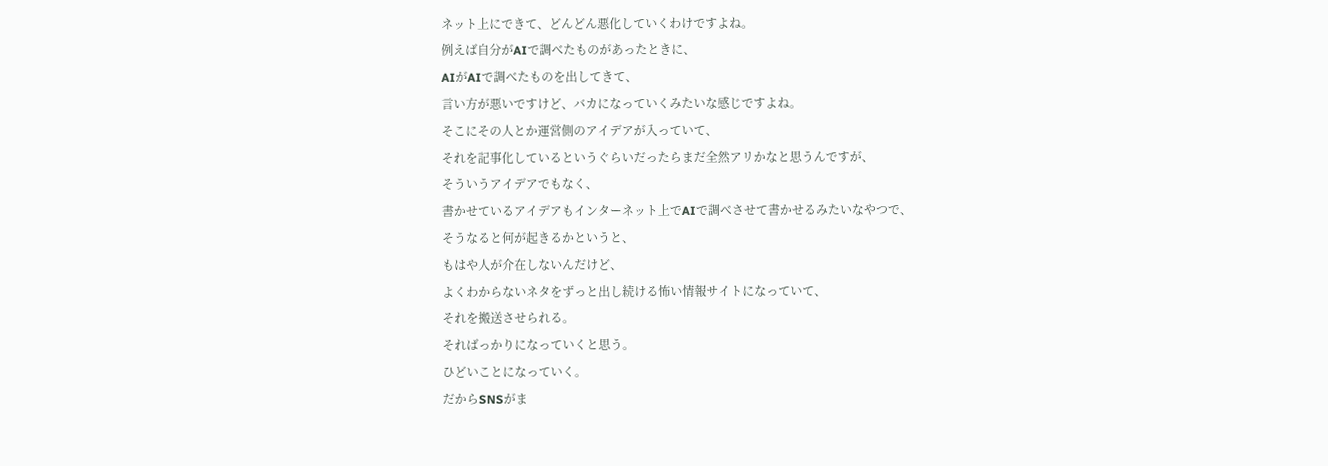ネット上にできて、どんどん悪化していくわけですよね。
例えば自分がAIで調べたものがあったときに、
AIがAIで調べたものを出してきて、
言い方が悪いですけど、バカになっていくみたいな感じですよね。
そこにその人とか運営側のアイデアが入っていて、
それを記事化しているというぐらいだったらまだ全然アリかなと思うんですが、
そういうアイデアでもなく、
書かせているアイデアもインターネット上でAIで調べさせて書かせるみたいなやつで、
そうなると何が起きるかというと、
もはや人が介在しないんだけど、
よくわからないネタをずっと出し続ける怖い情報サイトになっていて、
それを搬送させられる。
そればっかりになっていくと思う。
ひどいことになっていく。
だからSNSがま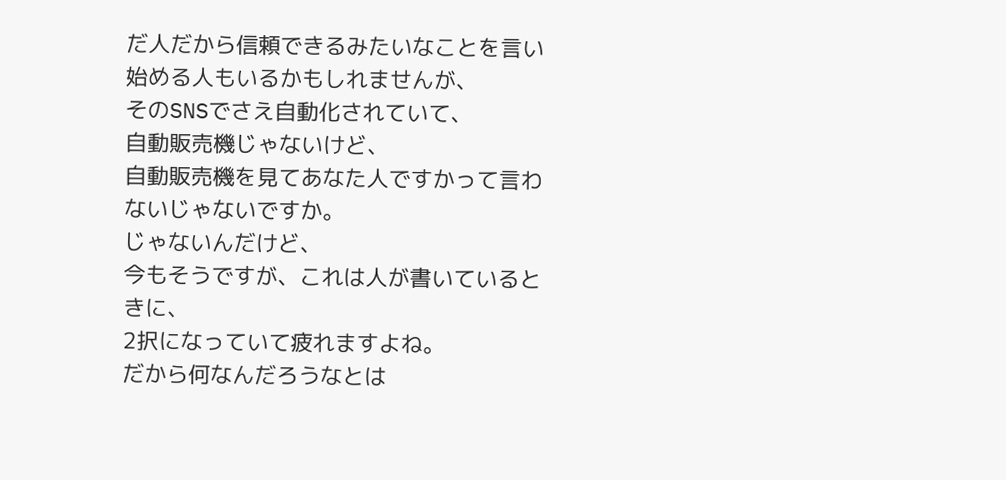だ人だから信頼できるみたいなことを言い始める人もいるかもしれませんが、
そのSNSでさえ自動化されていて、
自動販売機じゃないけど、
自動販売機を見てあなた人ですかって言わないじゃないですか。
じゃないんだけど、
今もそうですが、これは人が書いているときに、
2択になっていて疲れますよね。
だから何なんだろうなとは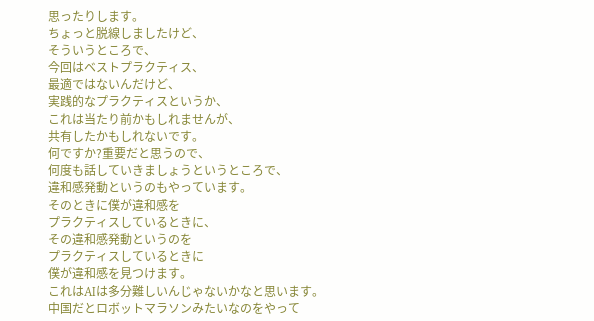思ったりします。
ちょっと脱線しましたけど、
そういうところで、
今回はベストプラクティス、
最適ではないんだけど、
実践的なプラクティスというか、
これは当たり前かもしれませんが、
共有したかもしれないです。
何ですか?重要だと思うので、
何度も話していきましょうというところで、
違和感発動というのもやっています。
そのときに僕が違和感を
プラクティスしているときに、
その違和感発動というのを
プラクティスしているときに
僕が違和感を見つけます。
これはAIは多分難しいんじゃないかなと思います。
中国だとロボットマラソンみたいなのをやって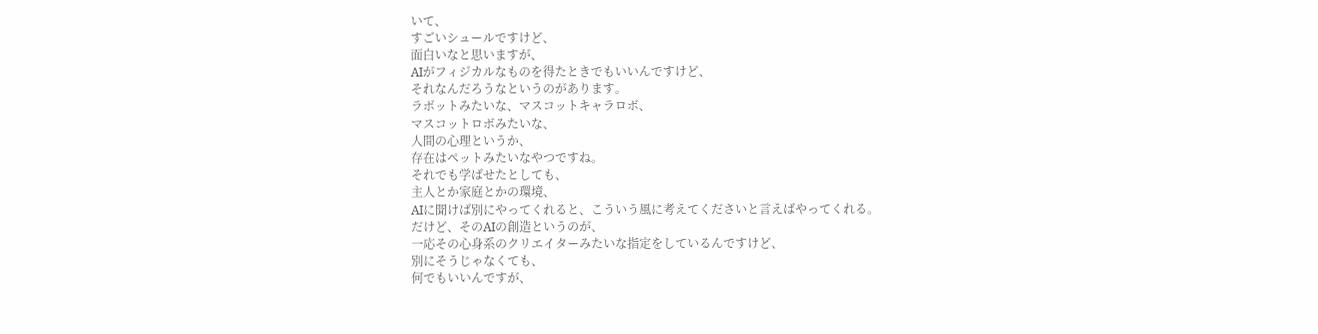いて、
すごいシュールですけど、
面白いなと思いますが、
AIがフィジカルなものを得たときでもいいんですけど、
それなんだろうなというのがあります。
ラボットみたいな、マスコットキャラロボ、
マスコットロボみたいな、
人間の心理というか、
存在はペットみたいなやつですね。
それでも学ばせたとしても、
主人とか家庭とかの環境、
AIに聞けば別にやってくれると、こういう風に考えてくださいと言えばやってくれる。
だけど、そのAIの創造というのが、
一応その心身系のクリエイターみたいな指定をしているんですけど、
別にそうじゃなくても、
何でもいいんですが、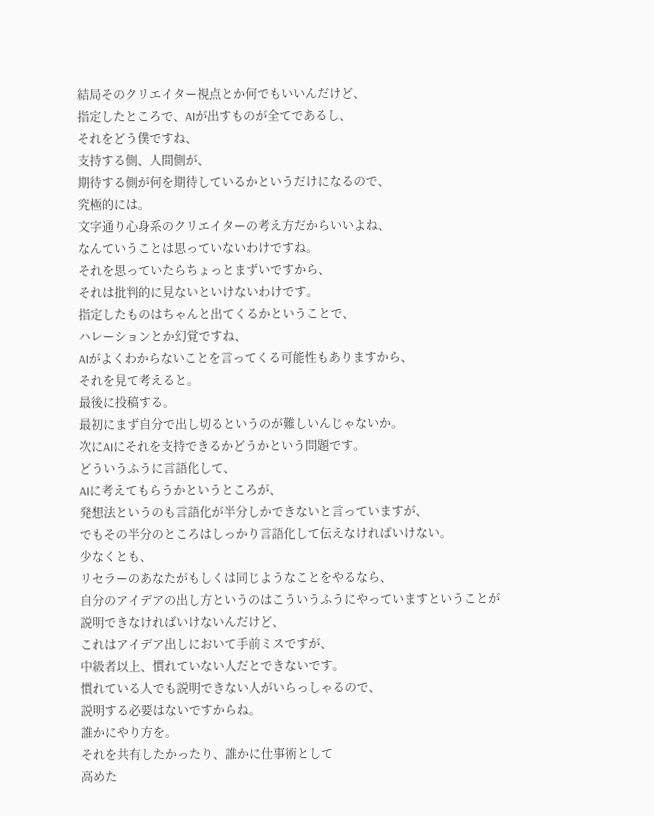結局そのクリエイター視点とか何でもいいんだけど、
指定したところで、AIが出すものが全てであるし、
それをどう僕ですね、
支持する側、人間側が、
期待する側が何を期待しているかというだけになるので、
究極的には。
文字通り心身系のクリエイターの考え方だからいいよね、
なんていうことは思っていないわけですね。
それを思っていたらちょっとまずいですから、
それは批判的に見ないといけないわけです。
指定したものはちゃんと出てくるかということで、
ハレーションとか幻覚ですね、
AIがよくわからないことを言ってくる可能性もありますから、
それを見て考えると。
最後に投稿する。
最初にまず自分で出し切るというのが難しいんじゃないか。
次にAIにそれを支持できるかどうかという問題です。
どういうふうに言語化して、
AIに考えてもらうかというところが、
発想法というのも言語化が半分しかできないと言っていますが、
でもその半分のところはしっかり言語化して伝えなければいけない。
少なくとも、
リセラーのあなたがもしくは同じようなことをやるなら、
自分のアイデアの出し方というのはこういうふうにやっていますということが
説明できなければいけないんだけど、
これはアイデア出しにおいて手前ミスですが、
中級者以上、慣れていない人だとできないです。
慣れている人でも説明できない人がいらっしゃるので、
説明する必要はないですからね。
誰かにやり方を。
それを共有したかったり、誰かに仕事術として
高めた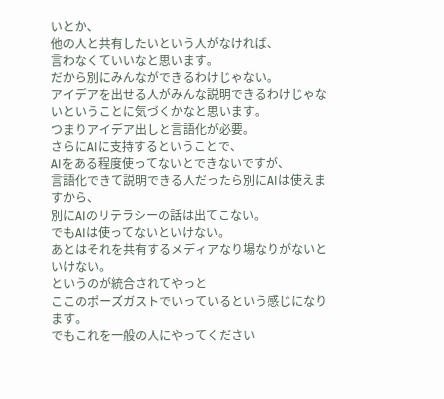いとか、
他の人と共有したいという人がなければ、
言わなくていいなと思います。
だから別にみんなができるわけじゃない。
アイデアを出せる人がみんな説明できるわけじゃないということに気づくかなと思います。
つまりアイデア出しと言語化が必要。
さらにAIに支持するということで、
AIをある程度使ってないとできないですが、
言語化できて説明できる人だったら別にAIは使えますから、
別にAIのリテラシーの話は出てこない。
でもAIは使ってないといけない。
あとはそれを共有するメディアなり場なりがないといけない。
というのが統合されてやっと
ここのポーズガストでいっているという感じになります。
でもこれを一般の人にやってください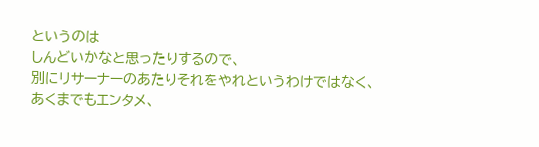というのは
しんどいかなと思ったりするので、
別にリサーナーのあたりそれをやれというわけではなく、
あくまでもエンタメ、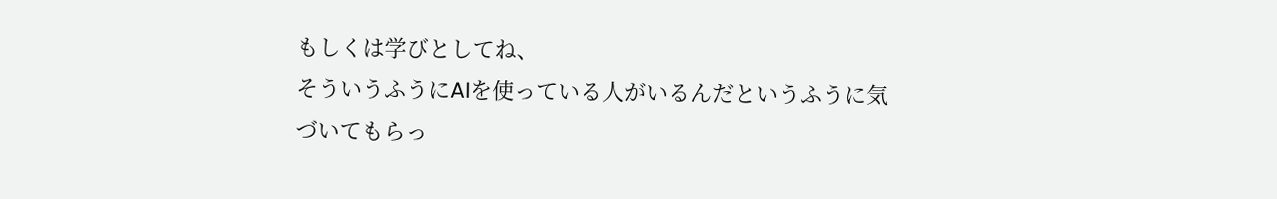もしくは学びとしてね、
そういうふうにAIを使っている人がいるんだというふうに気づいてもらっ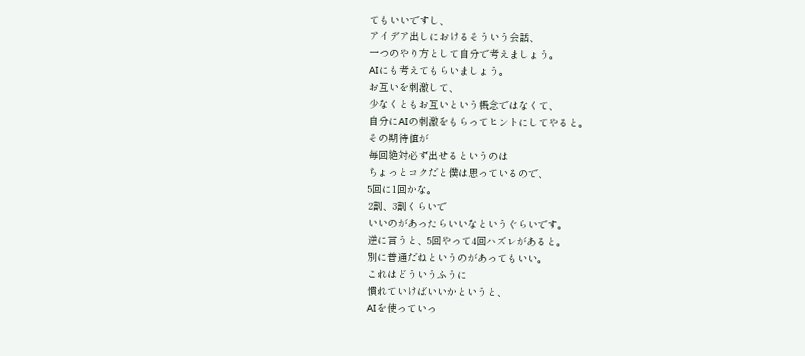てもいいですし、
アイデア出しにおけるそういう会話、
一つのやり方として自分で考えましょう。
AIにも考えてもらいましょう。
お互いを刺激して、
少なくともお互いという概念ではなくて、
自分にAIの刺激をもらってヒントにしてやると。
その期待値が
毎回絶対必ず出せるというのは
ちょっとコクだと僕は思っているので、
5回に1回かな。
2割、3割くらいで
いいのがあったらいいなというぐらいです。
逆に言うと、5回やって4回ハズレがあると。
別に普通だねというのがあってもいい。
これはどういうふうに
慣れていけばいいかというと、
AIを使っていっ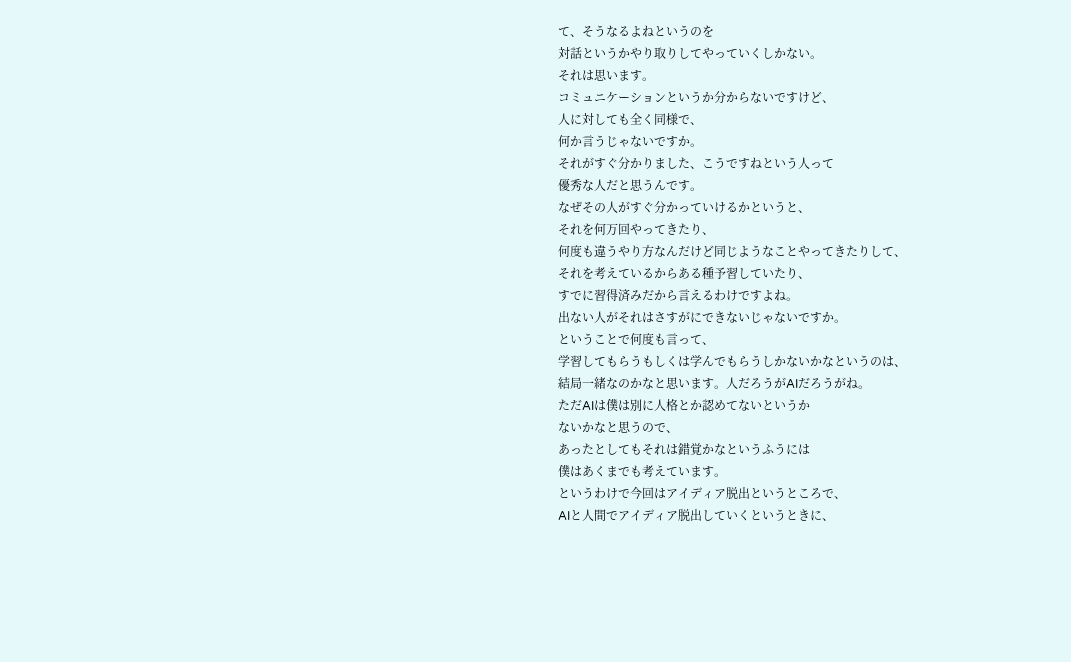て、そうなるよねというのを
対話というかやり取りしてやっていくしかない。
それは思います。
コミュニケーションというか分からないですけど、
人に対しても全く同様で、
何か言うじゃないですか。
それがすぐ分かりました、こうですねという人って
優秀な人だと思うんです。
なぜその人がすぐ分かっていけるかというと、
それを何万回やってきたり、
何度も違うやり方なんだけど同じようなことやってきたりして、
それを考えているからある種予習していたり、
すでに習得済みだから言えるわけですよね。
出ない人がそれはさすがにできないじゃないですか。
ということで何度も言って、
学習してもらうもしくは学んでもらうしかないかなというのは、
結局一緒なのかなと思います。人だろうがAIだろうがね。
ただAIは僕は別に人格とか認めてないというか
ないかなと思うので、
あったとしてもそれは錯覚かなというふうには
僕はあくまでも考えています。
というわけで今回はアイディア脱出というところで、
AIと人間でアイディア脱出していくというときに、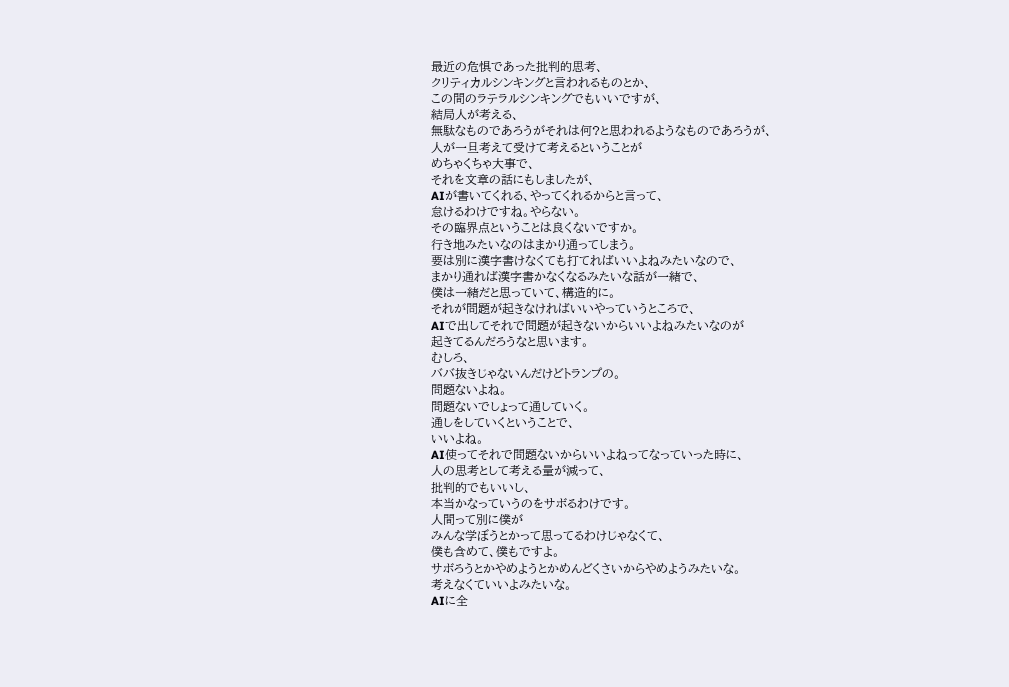最近の危惧であった批判的思考、
クリティカルシンキングと言われるものとか、
この間のラテラルシンキングでもいいですが、
結局人が考える、
無駄なものであろうがそれは何?と思われるようなものであろうが、
人が一旦考えて受けて考えるということが
めちゃくちゃ大事で、
それを文章の話にもしましたが、
AIが書いてくれる、やってくれるからと言って、
怠けるわけですね。やらない。
その臨界点ということは良くないですか。
行き地みたいなのはまかり通ってしまう。
要は別に漢字書けなくても打てればいいよねみたいなので、
まかり通れば漢字書かなくなるみたいな話が一緒で、
僕は一緒だと思っていて、構造的に。
それが問題が起きなければいいやっていうところで、
AIで出してそれで問題が起きないからいいよねみたいなのが
起きてるんだろうなと思います。
むしろ、
ババ抜きじゃないんだけどトランプの。
問題ないよね。
問題ないでしょって通していく。
通しをしていくということで、
いいよね。
AI使ってそれで問題ないからいいよねってなっていった時に、
人の思考として考える量が減って、
批判的でもいいし、
本当かなっていうのをサボるわけです。
人間って別に僕が
みんな学ぼうとかって思ってるわけじゃなくて、
僕も含めて、僕もですよ。
サボろうとかやめようとかめんどくさいからやめようみたいな。
考えなくていいよみたいな。
AIに全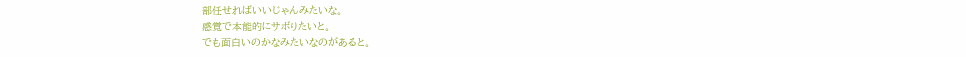部任せればいいじゃんみたいな。
感覚で本能的にサボりたいと。
でも面白いのかなみたいなのがあると。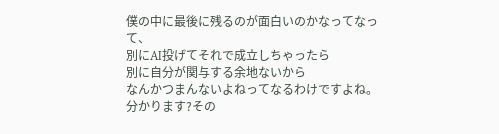僕の中に最後に残るのが面白いのかなってなって、
別にAI投げてそれで成立しちゃったら
別に自分が関与する余地ないから
なんかつまんないよねってなるわけですよね。
分かります?その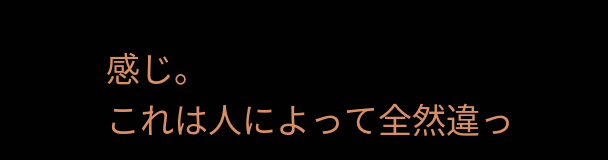感じ。
これは人によって全然違っ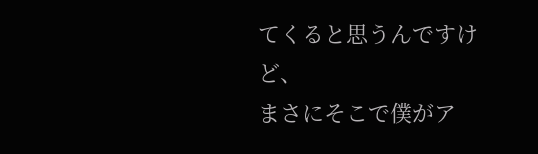てくると思うんですけど、
まさにそこで僕がア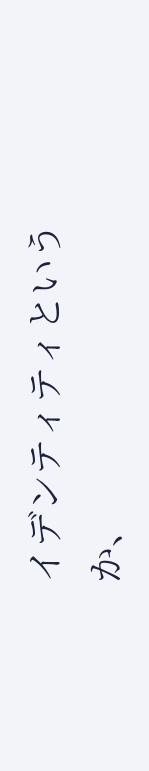イデンティティというか、